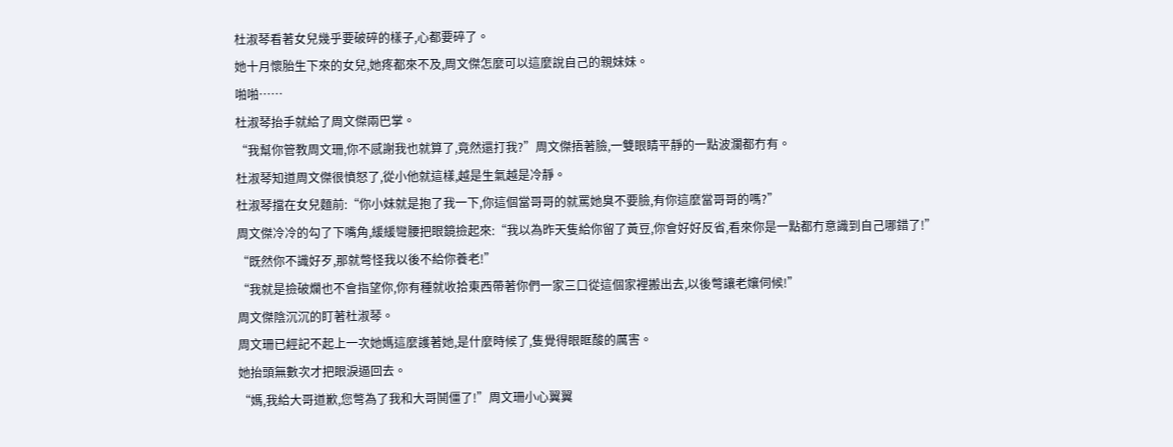杜淑琴看著女兒幾乎要破碎的樣子,心都要碎了。
她十月懷胎生下來的女兒,她疼都來不及,周文傑怎麼可以這麼說自己的親妹妹。
啪啪……
杜淑琴抬手就給了周文傑兩巴掌。
“我幫你管教周文珊,你不感謝我也就算了,竟然還打我?”周文傑捂著臉,一雙眼睛平靜的一點波瀾都冇有。
杜淑琴知道周文傑很憤怒了,從小他就這樣,越是生氣越是冷靜。
杜淑琴擋在女兒麵前:“你小妹就是抱了我一下,你這個當哥哥的就罵她臭不要臉,有你這麼當哥哥的嗎?”
周文傑冷冷的勾了下嘴角,緩緩彎腰把眼鏡撿起來:“我以為昨天隻給你留了黃豆,你會好好反省,看來你是一點都冇意識到自己哪錯了!”
“既然你不識好歹,那就彆怪我以後不給你養老!”
“我就是撿破爛也不會指望你,你有種就收拾東西帶著你們一家三口從這個家裡搬出去,以後彆讓老孃伺候!”
周文傑陰沉沉的盯著杜淑琴。
周文珊已經記不起上一次她媽這麼護著她,是什麼時候了,隻覺得眼眶酸的厲害。
她抬頭無數次才把眼淚逼回去。
“媽,我給大哥道歉,您彆為了我和大哥鬨僵了!”周文珊小心翼翼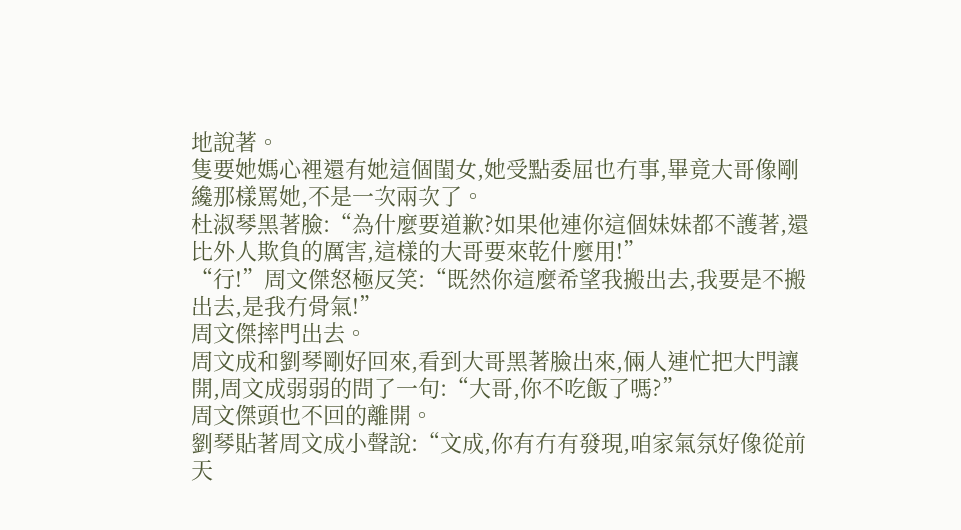地說著。
隻要她媽心裡還有她這個閨女,她受點委屈也冇事,畢竟大哥像剛纔那樣罵她,不是一次兩次了。
杜淑琴黑著臉:“為什麼要道歉?如果他連你這個妹妹都不護著,還比外人欺負的厲害,這樣的大哥要來乾什麼用!”
“行!”周文傑怒極反笑:“既然你這麼希望我搬出去,我要是不搬出去,是我冇骨氣!”
周文傑摔門出去。
周文成和劉琴剛好回來,看到大哥黑著臉出來,倆人連忙把大門讓開,周文成弱弱的問了一句:“大哥,你不吃飯了嗎?”
周文傑頭也不回的離開。
劉琴貼著周文成小聲說:“文成,你有冇有發現,咱家氣氛好像從前天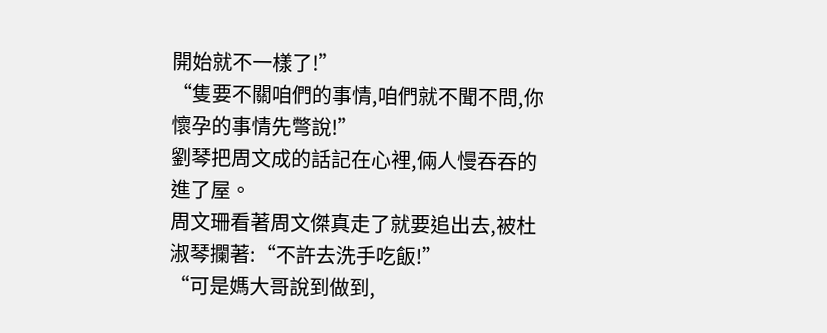開始就不一樣了!”
“隻要不關咱們的事情,咱們就不聞不問,你懷孕的事情先彆說!”
劉琴把周文成的話記在心裡,倆人慢吞吞的進了屋。
周文珊看著周文傑真走了就要追出去,被杜淑琴攔著:“不許去洗手吃飯!”
“可是媽大哥說到做到,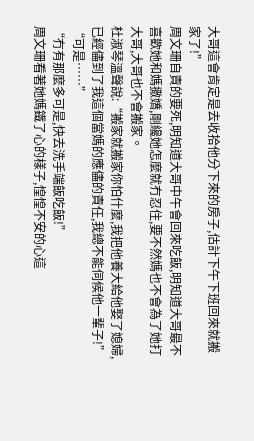大哥這會肯定是去收拾他分下來的房子,估計下午下班回來就搬家了!”
周文珊自責的要死,明知道大哥中午會回來吃飯,明知道大哥最不喜歡她和媽撒嬌,剛纔她怎麼就冇忍住,要不然媽也不會為了她打大哥,大哥也不會搬家。
杜淑琴溫聲說:“搬家就搬家你怕什麼,我把他養大給他娶了媳婦,已經儘到了我這個當媽的應儘的責任,我總不能伺候他一輩子!”
“可是……”
“冇有那麼多可是,快去洗手端飯吃飯!”
周文珊看著她媽鐵了心的樣子,惶惶不安的心這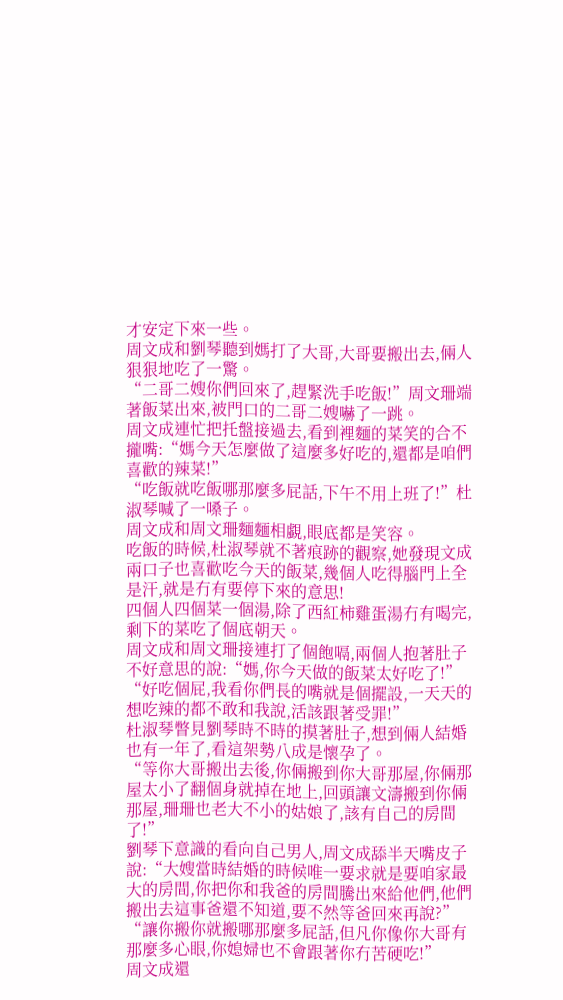才安定下來一些。
周文成和劉琴聽到媽打了大哥,大哥要搬出去,倆人狠狠地吃了一驚。
“二哥二嫂你們回來了,趕緊洗手吃飯!”周文珊端著飯菜出來,被門口的二哥二嫂嚇了一跳。
周文成連忙把托盤接過去,看到裡麵的菜笑的合不攏嘴:“媽今天怎麼做了這麼多好吃的,還都是咱們喜歡的辣菜!”
“吃飯就吃飯哪那麼多屁話,下午不用上班了!”杜淑琴喊了一嗓子。
周文成和周文珊麵麵相覷,眼底都是笑容。
吃飯的時候,杜淑琴就不著痕跡的觀察,她發現文成兩口子也喜歡吃今天的飯菜,幾個人吃得腦門上全是汗,就是冇有要停下來的意思!
四個人四個菜一個湯,除了西紅柿雞蛋湯冇有喝完,剩下的菜吃了個底朝天。
周文成和周文珊接連打了個飽嗝,兩個人抱著肚子不好意思的說:“媽,你今天做的飯菜太好吃了!”
“好吃個屁,我看你們長的嘴就是個擺設,一天天的想吃辣的都不敢和我說,活該跟著受罪!”
杜淑琴瞥見劉琴時不時的摸著肚子,想到倆人結婚也有一年了,看這架勢八成是懷孕了。
“等你大哥搬出去後,你倆搬到你大哥那屋,你倆那屋太小了翻個身就掉在地上,回頭讓文濤搬到你倆那屋,珊珊也老大不小的姑娘了,該有自己的房間了!”
劉琴下意識的看向自己男人,周文成舔半天嘴皮子說:“大嫂當時結婚的時候唯一要求就是要咱家最大的房間,你把你和我爸的房間騰出來給他們,他們搬出去這事爸還不知道,要不然等爸回來再說?”
“讓你搬你就搬哪那麼多屁話,但凡你像你大哥有那麼多心眼,你媳婦也不會跟著你冇苦硬吃!”
周文成還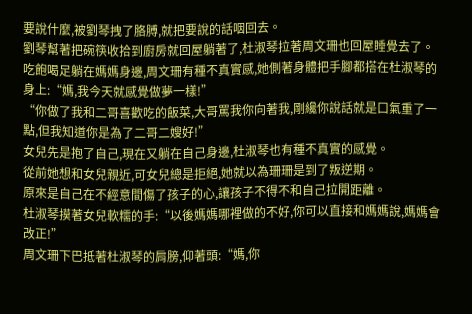要說什麼,被劉琴拽了胳膊,就把要說的話咽回去。
劉琴幫著把碗筷收拾到廚房就回屋躺著了,杜淑琴拉著周文珊也回屋睡覺去了。
吃飽喝足躺在媽媽身邊,周文珊有種不真實感,她側著身體把手腳都搭在杜淑琴的身上:“媽,我今天就感覺做夢一樣!”
“你做了我和二哥喜歡吃的飯菜,大哥罵我你向著我,剛纔你說話就是口氣重了一點,但我知道你是為了二哥二嫂好!”
女兒先是抱了自己,現在又躺在自己身邊,杜淑琴也有種不真實的感覺。
從前她想和女兒親近,可女兒總是拒絕,她就以為珊珊是到了叛逆期。
原來是自己在不經意間傷了孩子的心,讓孩子不得不和自己拉開距離。
杜淑琴摸著女兒軟糯的手:“以後媽媽哪裡做的不好,你可以直接和媽媽說,媽媽會改正!”
周文珊下巴抵著杜淑琴的肩膀,仰著頭:“媽,你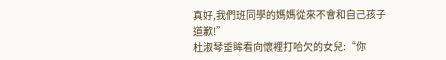真好,我們班同學的媽媽從來不會和自己孩子道歉!”
杜淑琴垂眸看向懷裡打哈欠的女兒:“你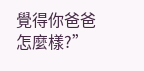覺得你爸爸怎麼樣?”